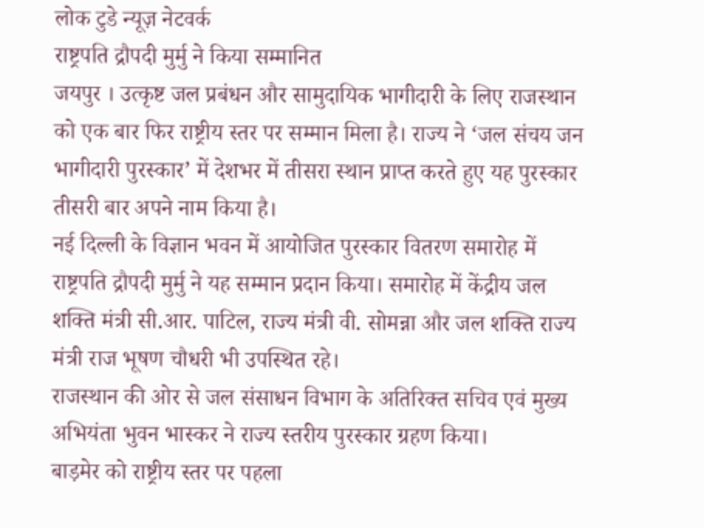लोक टुडे न्यूज़ नेटवर्क
राष्ट्रपति द्रौपदी मुर्मु ने किया सम्मानित
जयपुर । उत्कृष्ट जल प्रबंधन और सामुदायिक भागीदारी के लिए राजस्थान को एक बार फिर राष्ट्रीय स्तर पर सम्मान मिला है। राज्य ने ‘जल संचय जन भागीदारी पुरस्कार’ में देशभर में तीसरा स्थान प्राप्त करते हुए यह पुरस्कार तीसरी बार अपने नाम किया है।
नई दिल्ली के विज्ञान भवन में आयोजित पुरस्कार वितरण समारोह में राष्ट्रपति द्रौपदी मुर्मु ने यह सम्मान प्रदान किया। समारोह में केंद्रीय जल शक्ति मंत्री सी.आर. पाटिल, राज्य मंत्री वी. सोमन्ना और जल शक्ति राज्य मंत्री राज भूषण चौधरी भी उपस्थित रहे।
राजस्थान की ओर से जल संसाधन विभाग के अतिरिक्त सचिव एवं मुख्य अभियंता भुवन भास्कर ने राज्य स्तरीय पुरस्कार ग्रहण किया।
बाड़मेर को राष्ट्रीय स्तर पर पहला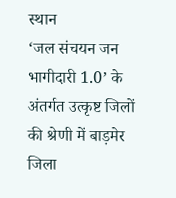स्थान
‘जल संचयन जन भागीदारी 1.0’ के अंतर्गत उत्कृष्ट जिलों की श्रेणी में बाड़मेर जिला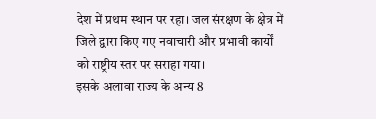देश में प्रथम स्थान पर रहा। जल संरक्षण के क्षेत्र में जिले द्वारा किए गए नवाचारी और प्रभावी कार्यों को राष्ट्रीय स्तर पर सराहा गया।
इसके अलावा राज्य के अन्य 8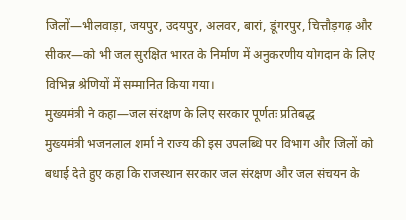जिलों—भीलवाड़ा, जयपुर, उदयपुर, अलवर, बारां, डूंगरपुर, चित्तौड़गढ़ और सीकर—को भी जल सुरक्षित भारत के निर्माण में अनुकरणीय योगदान के लिए विभिन्न श्रेणियों में सम्मानित किया गया।
मुख्यमंत्री ने कहा—जल संरक्षण के लिए सरकार पूर्णतः प्रतिबद्ध
मुख्यमंत्री भजनलाल शर्मा ने राज्य की इस उपलब्धि पर विभाग और जिलों को बधाई देते हुए कहा कि राजस्थान सरकार जल संरक्षण और जल संचयन के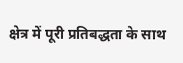क्षेत्र में पूरी प्रतिबद्धता के साथ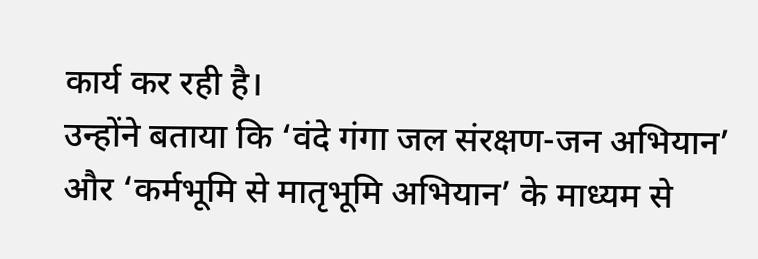कार्य कर रही है।
उन्होंने बताया कि ‘वंदे गंगा जल संरक्षण-जन अभियान’ और ‘कर्मभूमि से मातृभूमि अभियान’ के माध्यम से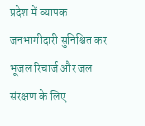प्रदेश में व्यापक जनभागीदारी सुनिश्चित कर भूजल रिचार्ज और जल संरक्षण के लिए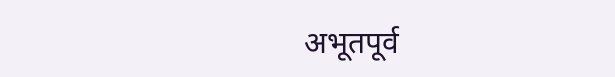अभूतपूर्व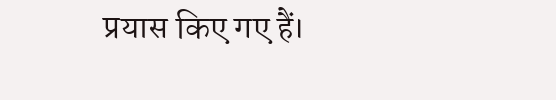प्रयास किए गए हैं।